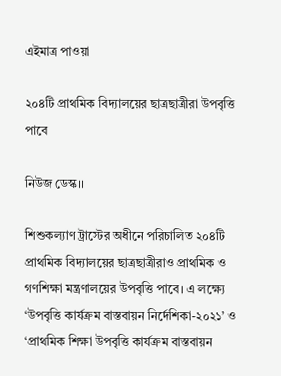এইমাত্র পাওয়া

২০৪টি প্রাথমিক বিদ্যালয়ের ছাত্রছাত্রীরা উপবৃত্তি পাবে

নিউজ ডেস্ক।।

শিশুকল্যাণ ট্রাস্টের অধীনে পরিচালিত ২০৪টি প্রাথমিক বিদ্যালয়ের ছাত্রছাত্রীরাও প্রাথমিক ও গণশিক্ষা মন্ত্রণালয়ের উপবৃত্তি পাবে। এ লক্ষ্যে ‘উপবৃত্তি কার্যক্রম বাস্তবায়ন নির্দেশিকা-২০২১’ ও ‘প্রাথমিক শিক্ষা উপবৃত্তি কার্যক্রম বাস্তবায়ন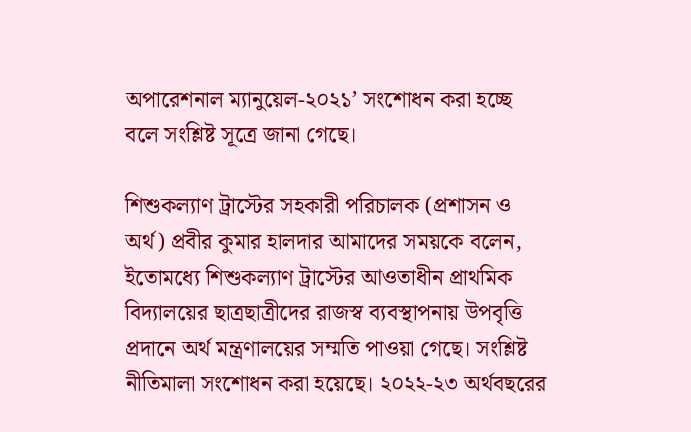অপারেশনাল ম্যানুয়েল-২০২১’ সংশোধন করা হচ্ছে বলে সংশ্লিষ্ট সূত্রে জানা গেছে।

শিশুকল্যাণ ট্রাস্টের সহকারী পরিচালক (প্রশাসন ও অর্থ) প্রবীর কুমার হালদার আমাদের সময়কে বলেন, ইতোমধ্যে শিশুকল্যাণ ট্রাস্টের আওতাধীন প্রাথমিক বিদ্যালয়ের ছাত্রছাত্রীদের রাজস্ব ব্যবস্থাপনায় উপবৃত্তি প্রদানে অর্থ মন্ত্রণালয়ের সম্মতি পাওয়া গেছে। সংশ্লিষ্ট নীতিমালা সংশোধন করা হয়েছে। ২০২২-২৩ অর্থবছরের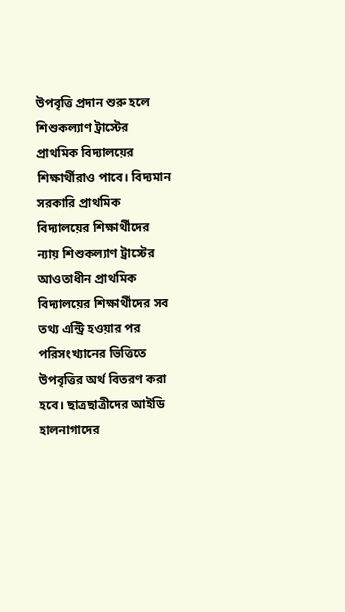উপবৃত্তি প্রদান শুরু হলে শিশুকল্যাণ ট্রাস্টের প্রাথমিক বিদ্যালয়ের শিক্ষার্থীরাও পাবে। বিদ্যমান সরকারি প্রাথমিক বিদ্যালয়ের শিক্ষার্থীদের ন্যায় শিশুকল্যাণ ট্রাস্টের আওতাধীন প্রাথমিক বিদ্যালয়ের শিক্ষার্থীদের সব তথ্য এন্ট্রি হওয়ার পর পরিসংখ্যানের ভিত্তিতে উপবৃত্তির অর্থ বিতরণ করা হবে। ছাত্রছাত্রীদের আইডি হালনাগাদের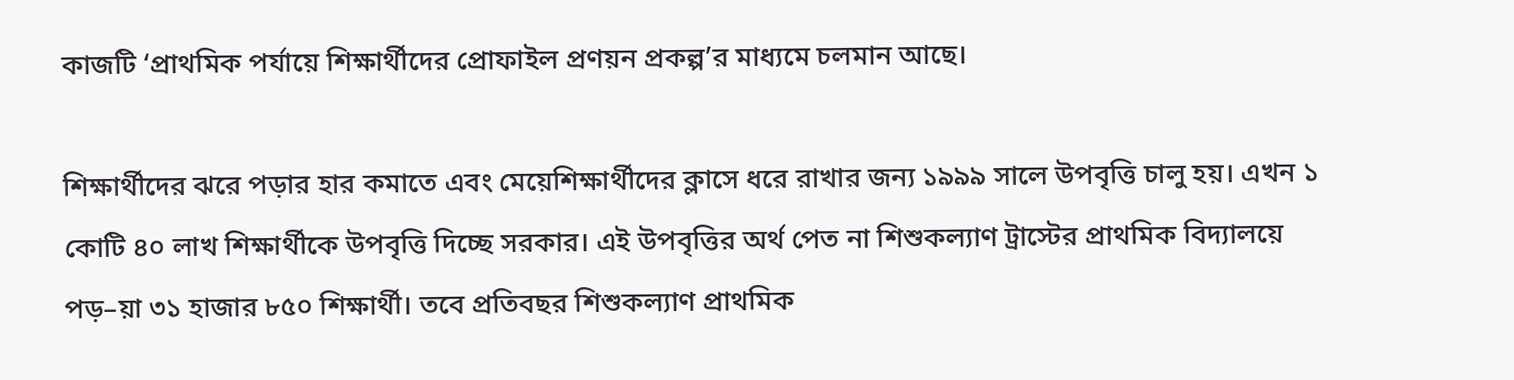কাজটি ‘প্রাথমিক পর্যায়ে শিক্ষার্থীদের প্রোফাইল প্রণয়ন প্রকল্প’র মাধ্যমে চলমান আছে।

শিক্ষার্থীদের ঝরে পড়ার হার কমাতে এবং মেয়েশিক্ষার্থীদের ক্লাসে ধরে রাখার জন্য ১৯৯৯ সালে উপবৃত্তি চালু হয়। এখন ১ কোটি ৪০ লাখ শিক্ষার্থীকে উপবৃত্তি দিচ্ছে সরকার। এই উপবৃত্তির অর্থ পেত না শিশুকল্যাণ ট্রাস্টের প্রাথমিক বিদ্যালয়ে পড়–য়া ৩১ হাজার ৮৫০ শিক্ষার্থী। তবে প্রতিবছর শিশুকল্যাণ প্রাথমিক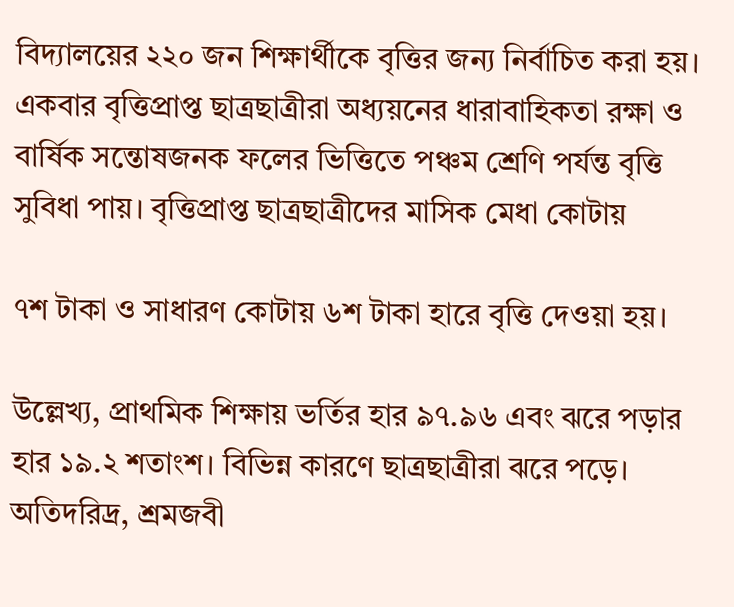বিদ্যালয়ের ২২০ জন শিক্ষার্থীকে বৃত্তির জন্য নির্বাচিত করা হয়। একবার বৃত্তিপ্রাপ্ত ছাত্রছাত্রীরা অধ্যয়নের ধারাবাহিকতা রক্ষা ও বার্ষিক সন্তোষজনক ফলের ভিত্তিতে পঞ্চম শ্রেণি পর্যন্ত বৃত্তি সুবিধা পায়। বৃত্তিপ্রাপ্ত ছাত্রছাত্রীদের মাসিক মেধা কোটায়

৭শ টাকা ও সাধারণ কোটায় ৬শ টাকা হারে বৃত্তি দেওয়া হয়।

উল্লেখ্য, প্রাথমিক শিক্ষায় ভর্তির হার ৯৭.৯৬ এবং ঝরে পড়ার হার ১৯.২ শতাংশ। বিভিন্ন কারণে ছাত্রছাত্রীরা ঝরে পড়ে। অতিদরিদ্র, শ্রমজবী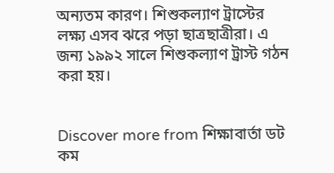অন্যতম কারণ। শিশুকল্যাণ ট্রাস্টের লক্ষ্য এসব ঝরে পড়া ছাত্রছাত্রীরা। এ জন্য ১৯৯২ সালে শিশুকল্যাণ ট্রাস্ট গঠন করা হয়।


Discover more from শিক্ষাবার্তা ডট কম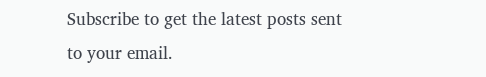Subscribe to get the latest posts sent to your email.